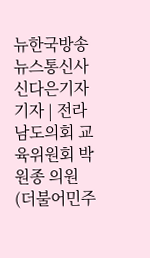뉴한국방송뉴스통신사 신다은기자 기자 | 전라남도의회 교육위원회 박원종 의원(더불어민주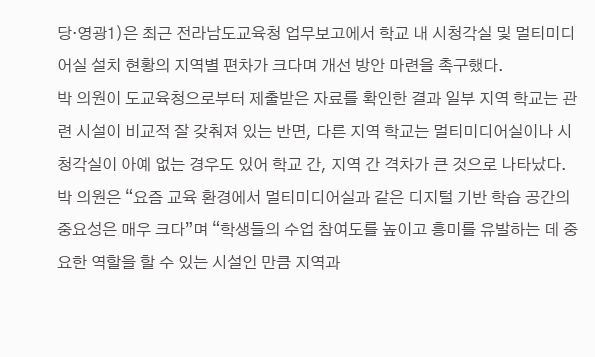당·영광1)은 최근 전라남도교육청 업무보고에서 학교 내 시청각실 및 멀티미디어실 설치 현황의 지역별 편차가 크다며 개선 방안 마련을 촉구했다.
박 의원이 도교육청으로부터 제출받은 자료를 확인한 결과 일부 지역 학교는 관련 시설이 비교적 잘 갖춰져 있는 반면, 다른 지역 학교는 멀티미디어실이나 시청각실이 아예 없는 경우도 있어 학교 간, 지역 간 격차가 큰 것으로 나타났다.
박 의원은 “요즘 교육 환경에서 멀티미디어실과 같은 디지털 기반 학습 공간의 중요성은 매우 크다”며 “학생들의 수업 참여도를 높이고 흥미를 유발하는 데 중요한 역할을 할 수 있는 시설인 만큼 지역과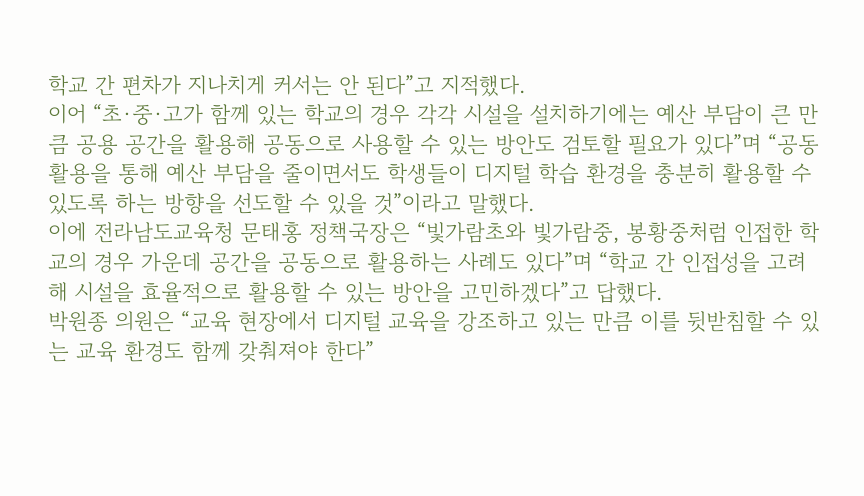학교 간 편차가 지나치게 커서는 안 된다”고 지적했다.
이어 “초·중·고가 함께 있는 학교의 경우 각각 시설을 설치하기에는 예산 부담이 큰 만큼 공용 공간을 활용해 공동으로 사용할 수 있는 방안도 검토할 필요가 있다”며 “공동 활용을 통해 예산 부담을 줄이면서도 학생들이 디지털 학습 환경을 충분히 활용할 수 있도록 하는 방향을 선도할 수 있을 것”이라고 말했다.
이에 전라남도교육청 문태홍 정책국장은 “빛가람초와 빛가람중, 봉황중처럼 인접한 학교의 경우 가운데 공간을 공동으로 활용하는 사례도 있다”며 “학교 간 인접성을 고려해 시설을 효율적으로 활용할 수 있는 방안을 고민하겠다”고 답했다.
박원종 의원은 “교육 현장에서 디지털 교육을 강조하고 있는 만큼 이를 뒷받침할 수 있는 교육 환경도 함께 갖춰져야 한다”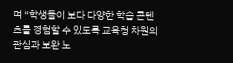며 “학생들이 보다 다양한 학습 콘텐츠를 경험할 수 있도록 교육청 차원의 관심과 보완 노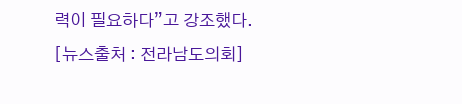력이 필요하다”고 강조했다.
[뉴스출처 : 전라남도의회]